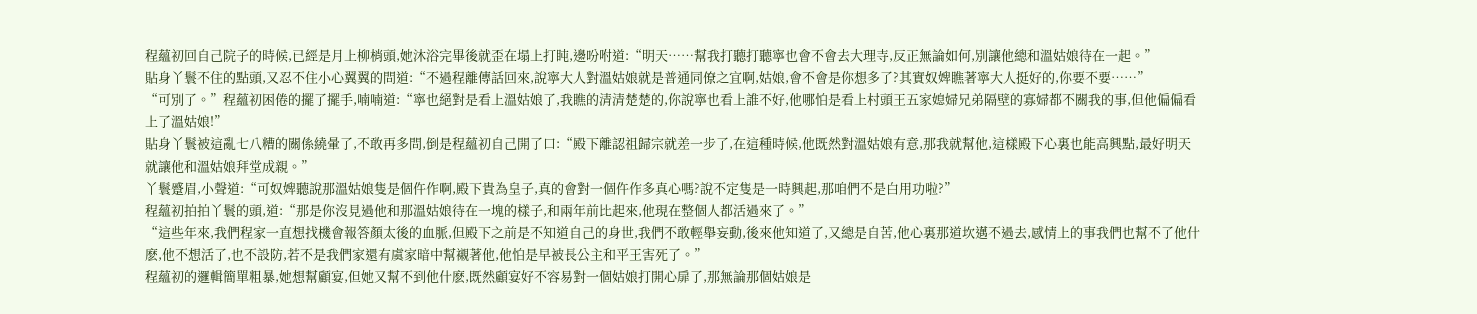程蘊初回自己院子的時候,已經是月上柳梢頭,她沐浴完畢後就歪在塌上打盹,邊吩咐道:“明天……幫我打聽打聽寧也會不會去大理寺,反正無論如何,別讓他總和溫姑娘待在一起。”
貼身丫鬟不住的點頭,又忍不住小心翼翼的問道:“不過程離傳話回來,說寧大人對溫姑娘就是普通同僚之宜啊,姑娘,會不會是你想多了?其實奴婢瞧著寧大人挺好的,你要不要……”
“可別了。”程蘊初困倦的擺了擺手,喃喃道:“寧也絕對是看上溫姑娘了,我瞧的清清楚楚的,你說寧也看上誰不好,他哪怕是看上村頭王五家媳婦兄弟隔壁的寡婦都不關我的事,但他偏偏看上了溫姑娘!”
貼身丫鬟被這亂七八糟的關係繞暈了,不敢再多問,倒是程蘊初自己開了口:“殿下離認祖歸宗就差一步了,在這種時候,他既然對溫姑娘有意,那我就幫他,這樣殿下心裏也能高興點,最好明天就讓他和溫姑娘拜堂成親。”
丫鬟蹙眉,小聲道:“可奴婢聽說那溫姑娘隻是個仵作啊,殿下貴為皇子,真的會對一個仵作多真心嗎?說不定隻是一時興起,那咱們不是白用功啦?”
程蘊初拍拍丫鬟的頭,道:“那是你沒見過他和那溫姑娘待在一塊的樣子,和兩年前比起來,他現在整個人都活過來了。”
“這些年來,我們程家一直想找機會報答顏太後的血脈,但殿下之前是不知道自己的身世,我們不敢輕舉妄動,後來他知道了,又總是自苦,他心裏那道坎邁不過去,感情上的事我們也幫不了他什麽,他不想活了,也不設防,若不是我們家還有虞家暗中幫襯著他,他怕是早被長公主和平王害死了。”
程蘊初的邏輯簡單粗暴,她想幫顧宴,但她又幫不到他什麽,既然顧宴好不容易對一個姑娘打開心扉了,那無論那個姑娘是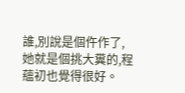誰,別說是個仵作了,她就是個挑大糞的,程蘊初也覺得很好。